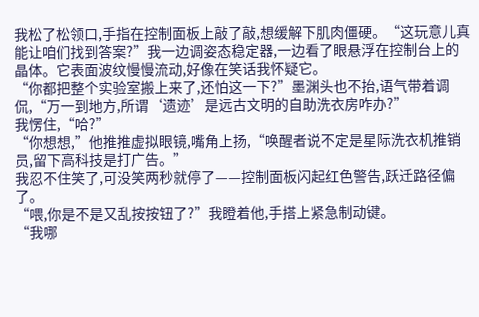我松了松领口,手指在控制面板上敲了敲,想缓解下肌肉僵硬。“这玩意儿真能让咱们找到答案?”我一边调姿态稳定器,一边看了眼悬浮在控制台上的晶体。它表面波纹慢慢流动,好像在笑话我怀疑它。
“你都把整个实验室搬上来了,还怕这一下?”墨渊头也不抬,语气带着调侃,“万一到地方,所谓‘遗迹’是远古文明的自助洗衣房咋办?”
我愣住,“哈?”
“你想想,”他推推虚拟眼镜,嘴角上扬,“唤醒者说不定是星际洗衣机推销员,留下高科技是打广告。”
我忍不住笑了,可没笑两秒就停了——控制面板闪起红色警告,跃迁路径偏了。
“喂,你是不是又乱按按钮了?”我瞪着他,手搭上紧急制动键。
“我哪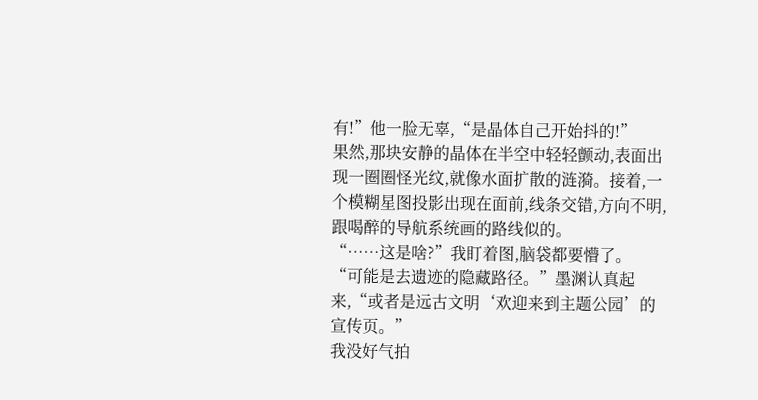有!”他一脸无辜,“是晶体自己开始抖的!”
果然,那块安静的晶体在半空中轻轻颤动,表面出现一圈圈怪光纹,就像水面扩散的涟漪。接着,一个模糊星图投影出现在面前,线条交错,方向不明,跟喝醉的导航系统画的路线似的。
“……这是啥?”我盯着图,脑袋都要懵了。
“可能是去遗迹的隐藏路径。”墨渊认真起来,“或者是远古文明‘欢迎来到主题公园’的宣传页。”
我没好气拍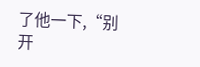了他一下,“别开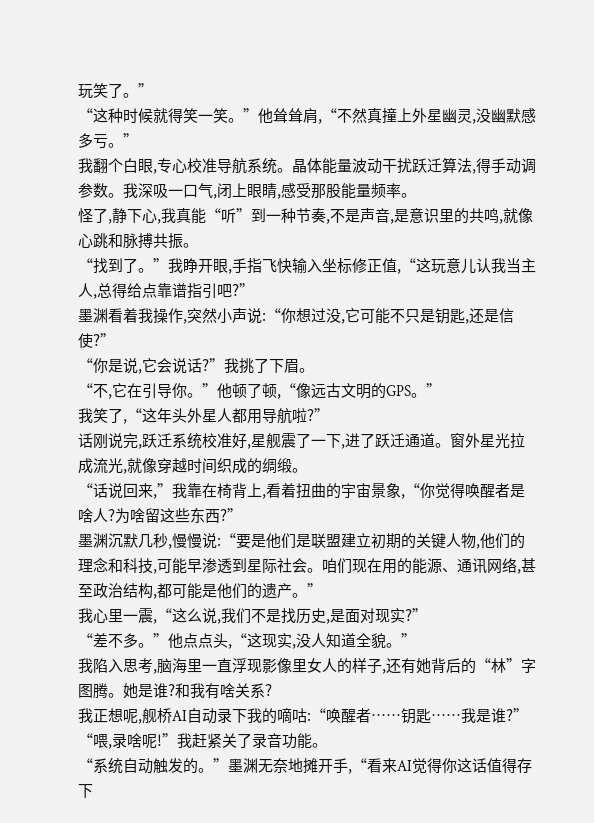玩笑了。”
“这种时候就得笑一笑。”他耸耸肩,“不然真撞上外星幽灵,没幽默感多亏。”
我翻个白眼,专心校准导航系统。晶体能量波动干扰跃迁算法,得手动调参数。我深吸一口气,闭上眼睛,感受那股能量频率。
怪了,静下心,我真能“听”到一种节奏,不是声音,是意识里的共鸣,就像心跳和脉搏共振。
“找到了。”我睁开眼,手指飞快输入坐标修正值,“这玩意儿认我当主人,总得给点靠谱指引吧?”
墨渊看着我操作,突然小声说:“你想过没,它可能不只是钥匙,还是信使?”
“你是说,它会说话?”我挑了下眉。
“不,它在引导你。”他顿了顿,“像远古文明的GPS。”
我笑了,“这年头外星人都用导航啦?”
话刚说完,跃迁系统校准好,星舰震了一下,进了跃迁通道。窗外星光拉成流光,就像穿越时间织成的绸缎。
“话说回来,”我靠在椅背上,看着扭曲的宇宙景象,“你觉得唤醒者是啥人?为啥留这些东西?”
墨渊沉默几秒,慢慢说:“要是他们是联盟建立初期的关键人物,他们的理念和科技,可能早渗透到星际社会。咱们现在用的能源、通讯网络,甚至政治结构,都可能是他们的遗产。”
我心里一震,“这么说,我们不是找历史,是面对现实?”
“差不多。”他点点头,“这现实,没人知道全貌。”
我陷入思考,脑海里一直浮现影像里女人的样子,还有她背后的“林”字图腾。她是谁?和我有啥关系?
我正想呢,舰桥AI自动录下我的嘀咕:“唤醒者……钥匙……我是谁?”
“喂,录啥呢!”我赶紧关了录音功能。
“系统自动触发的。”墨渊无奈地摊开手,“看来AI觉得你这话值得存下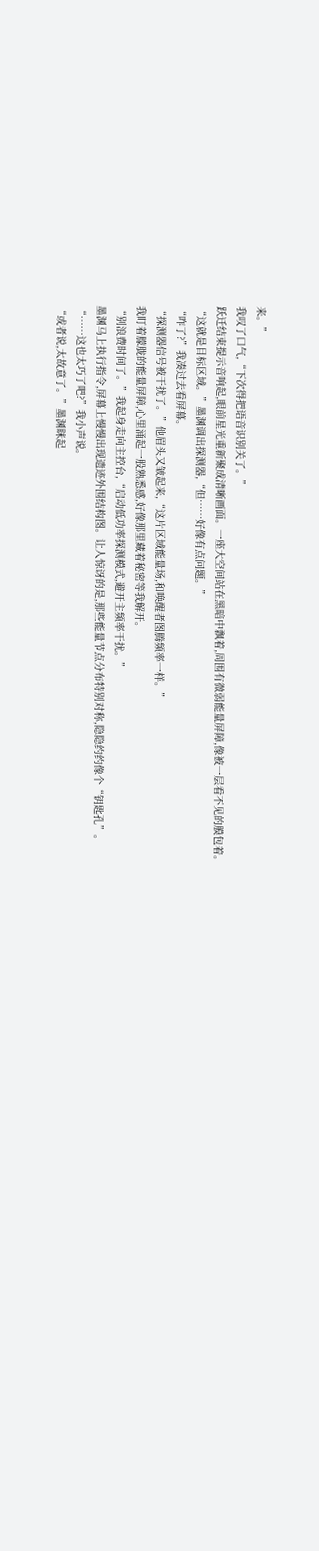来。”
我叹了口气,“下次得把语音识别关了。”
跃迁结束提示音响起,眼前星光重新聚成清晰画面。一座大空间站在黑暗中飘着,周围有微弱能量屏障,像被一层看不见的膜包着。
“这就是目标区域。”墨渊调出探测器,“但……好像有点问题。”
“咋了?”我凑过去看屏幕。
“探测器信号被干扰了。”他眉头又皱起来,“这片区域能量场,和唤醒者图腾频率一样。”
我盯着朦胧的能量屏障,心里涌起一股熟悉感,好像那里藏着秘密等我解开。
“别浪费时间了。”我起身走向主控台,“启动低功率探测模式,避开主频率干扰。”
墨渊马上执行指令,屏幕上慢慢出现遗迹外围结构图。让人惊讶的是,那些能量节点分布特别对称,隐隐约约像个“钥匙孔”。
“……这也太巧了吧?”我小声说。
“或者说,太故意了。”墨渊眯起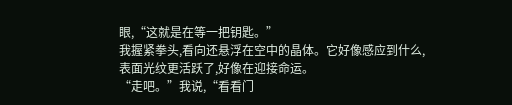眼,“这就是在等一把钥匙。”
我握紧拳头,看向还悬浮在空中的晶体。它好像感应到什么,表面光纹更活跃了,好像在迎接命运。
“走吧。”我说,“看看门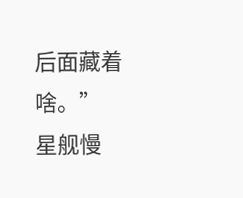后面藏着啥。”
星舰慢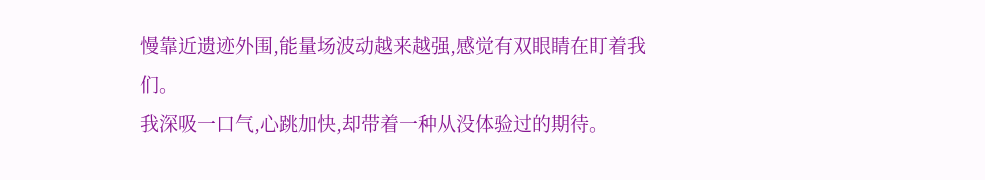慢靠近遗迹外围,能量场波动越来越强,感觉有双眼睛在盯着我们。
我深吸一口气,心跳加快,却带着一种从没体验过的期待。